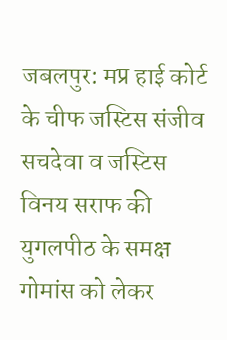जबलपुर: मप्र हाई कोर्ट के चीफ जस्टिस संजीव सचदेवा व जस्टिस विनय सराफ की युगलपीठ के समक्ष गोमांस को लेकर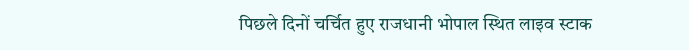पिछले दिनों चर्चित हुए राजधानी भोपाल स्थित लाइव स्टाक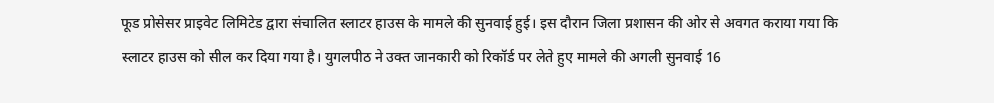फूड प्रोसेसर प्राइवेट लिमिटेड द्वारा संचालित स्लाटर हाउस के मामले की सुनवाई हुई। इस दौरान जिला प्रशासन की ओर से अवगत कराया गया कि स्लाटर हाउस को सील कर दिया गया है। युगलपीठ ने उक्त जानकारी को रिकॉर्ड पर लेते हुए मामले की अगली सुनवाई 16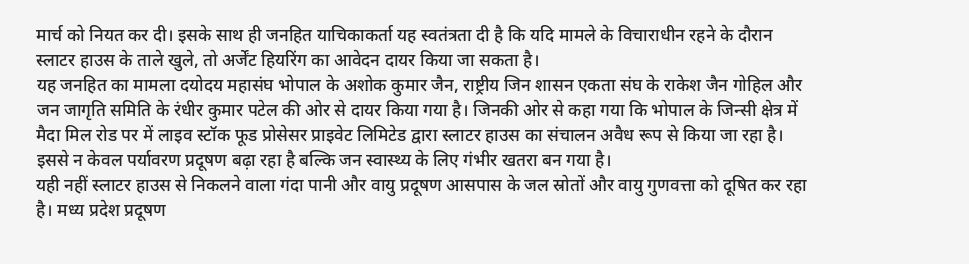मार्च को नियत कर दी। इसके साथ ही जनहित याचिकाकर्ता यह स्वतंत्रता दी है कि यदि मामले के विचाराधीन रहने के दौरान स्लाटर हाउस के ताले खुले, तो अर्जेंट हियरिंग का आवेदन दायर किया जा सकता है।
यह जनहित का मामला दयोदय महासंघ भोपाल के अशोक कुमार जैन, राष्ट्रीय जिन शासन एकता संघ के राकेश जैन गोहिल और जन जागृति समिति के रंधीर कुमार पटेल की ओर से दायर किया गया है। जिनकी ओर से कहा गया कि भोपाल के जिन्सी क्षेत्र में मैदा मिल रोड पर में लाइव स्टॉक फूड प्रोसेसर प्राइवेट लिमिटेड द्वारा स्लाटर हाउस का संचालन अवैध रूप से किया जा रहा है। इससे न केवल पर्यावरण प्रदूषण बढ़ा रहा है बल्कि जन स्वास्थ्य के लिए गंभीर खतरा बन गया है।
यही नहीं स्लाटर हाउस से निकलने वाला गंदा पानी और वायु प्रदूषण आसपास के जल स्रोतों और वायु गुणवत्ता को दूषित कर रहा है। मध्य प्रदेश प्रदूषण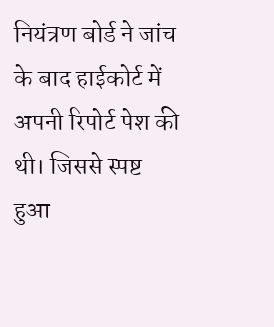नियंत्रण बोर्ड ने जांच के बाद हाईकोर्ट में अपनी रिपोर्ट पेश की थी। जिससे स्पष्ट हुआ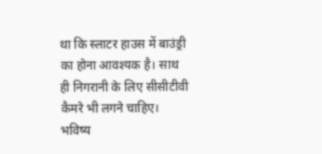था कि स्लाटर हाउस में बाउंड्री का होना आवश्यक है। साथ ही निगरानी के लिए सीसीटीवी कैमरे भी लगने चाहिए। भविष्य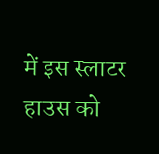में इस स्लाटर हाउस को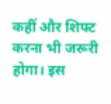कहीं और शिफ्ट करना भी जरूरी होगा। इस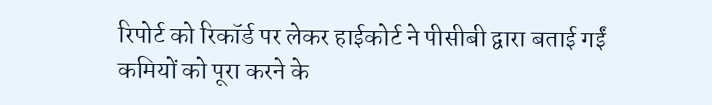रिपोर्ट को रिकॉर्ड पर लेकर हाईकोर्ट ने पीसीबी द्वारा बताई गईं कमियों को पूरा करने के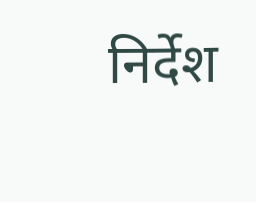निर्देश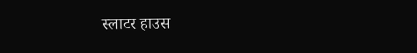स्लाटर हाउस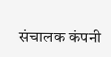संचालक कंपनी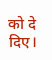को दे दिए।